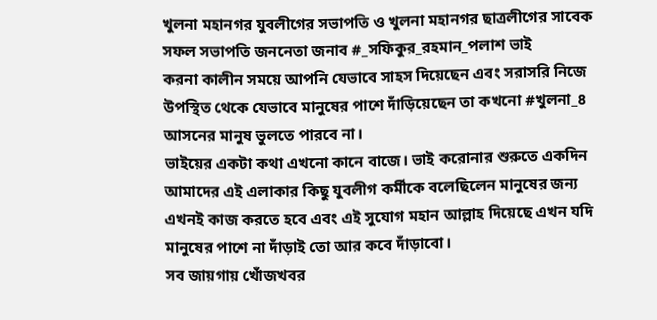খুলনা মহানগর যুবলীগের সভাপতি ও খুলনা মহানগর ছাত্রলীগের সাবেক সফল সভাপতি জননেতা জনাব #_সফিকুর_রহমান_পলাশ ভাই
করনা কালীন সময়ে আপনি যেভাবে সাহস দিয়েছেন এবং সরাসরি নিজে উপস্থিত থেকে যেভাবে মানুষের পাশে দাঁড়িয়েছেন তা কখনো #খুলনা_৪ আসনের মানুষ ভুলতে পারবে না।
ভাইয়ের একটা কথা এখনো কানে বাজে। ভাই করোনার শুরুতে একদিন আমাদের এই এলাকার কিছু যুবলীগ কর্মীকে বলেছিলেন মানুষের জন্য এখনই কাজ করতে হবে এবং এই সুযোগ মহান আল্লাহ দিয়েছে এখন যদি মানুষের পাশে না দাঁড়াই তো আর কবে দাঁড়াবো।
সব জায়গায় খোঁজখবর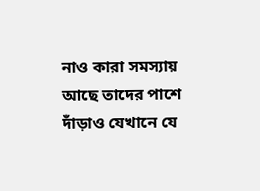নাও কারা সমস্যায় আছে তাদের পাশে দাঁড়াও যেখানে যে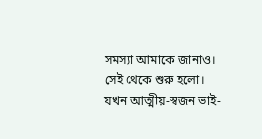সমস্যা আমাকে জানাও।
সেই থেকে শুরু হলো।
যখন আত্মীয়-স্বজন ভাই-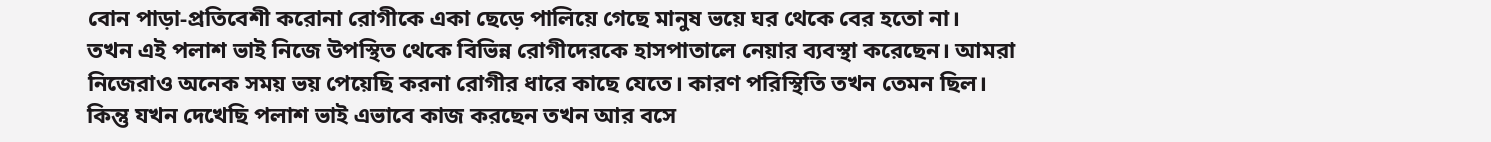বোন পাড়া-প্রতিবেশী করোনা রোগীকে একা ছেড়ে পালিয়ে গেছে মানুষ ভয়ে ঘর থেকে বের হতো না।
তখন এই পলাশ ভাই নিজে উপস্থিত থেকে বিভিন্ন রোগীদেরকে হাসপাতালে নেয়ার ব্যবস্থা করেছেন। আমরা নিজেরাও অনেক সময় ভয় পেয়েছি করনা রোগীর ধারে কাছে যেতে। কারণ পরিস্থিতি তখন তেমন ছিল।
কিন্তু যখন দেখেছি পলাশ ভাই এভাবে কাজ করছেন তখন আর বসে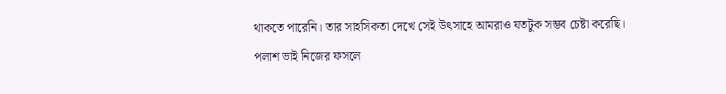থাকতে পারেনি। তার সাহসিকতা দেখে সেই উৎসাহে আমরাও যতটুক সম্ভব চেষ্টা করেছি।
পলাশ ভাই নিজের ফসলে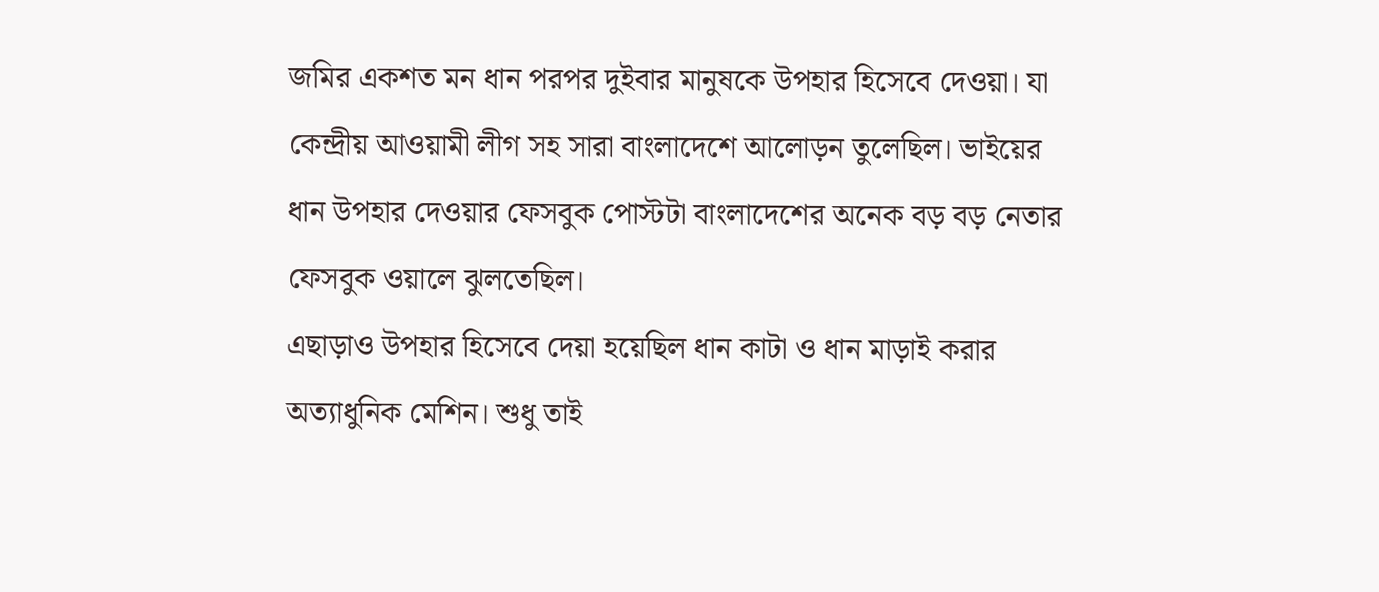জমির একশত মন ধান পরপর দুইবার মানুষকে উপহার হিসেবে দেওয়া। যা কেন্দ্রীয় আওয়ামী লীগ সহ সারা বাংলাদেশে আলোড়ন তুলেছিল। ভাইয়ের ধান উপহার দেওয়ার ফেসবুক পোস্টটা বাংলাদেশের অনেক বড় বড় নেতার ফেসবুক ওয়ালে ঝুলতেছিল।
এছাড়াও উপহার হিসেবে দেয়া হয়েছিল ধান কাটা ও ধান মাড়াই করার অত্যাধুনিক মেশিন। শুধু তাই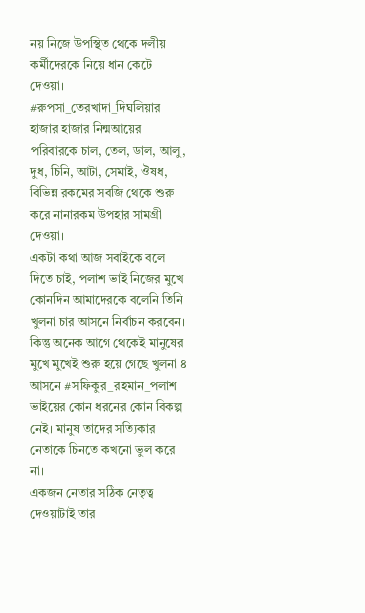নয় নিজে উপস্থিত থেকে দলীয় কর্মীদেরকে নিয়ে ধান কেটে দেওয়া।
#রুপসা_তেরখাদা_দিঘলিয়ার হাজার হাজার নিন্মআয়ের পরিবারকে চাল, তেল, ডাল, আলু, দুধ, চিনি, আটা, সেমাই, ঔষধ, বিভিন্ন রকমের সবজি থেকে শুরু করে নানারকম উপহার সামগ্রী দেওয়া।
একটা কথা আজ সবাইকে বলে দিতে চাই, পলাশ ভাই নিজের মুখে কোনদিন আমাদেরকে বলেনি তিনি খুলনা চার আসনে নির্বাচন করবেন। কিন্তু অনেক আগে থেকেই মানুষের মুখে মুখেই শুরু হয়ে গেছে খুলনা ৪ আসনে #সফিকুর_রহমান_পলাশ ভাইয়ের কোন ধরনের কোন বিকল্প নেই। মানুষ তাদের সত্যিকার নেতাকে চিনতে কখনো ভুল করে না।
একজন নেতার সঠিক নেতৃত্ব দেওয়াটাই তার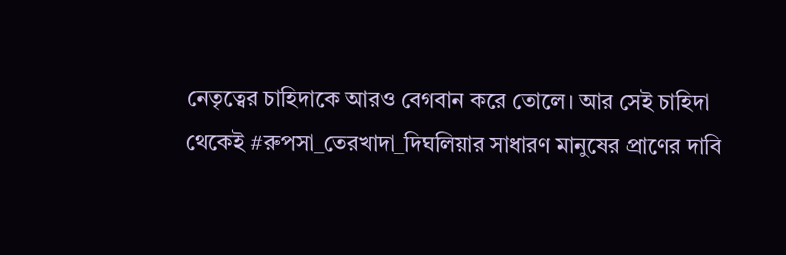নেতৃত্বের চাহিদাকে আরও বেগবান করে তোলে। আর সেই চাহিদা থেকেই #রুপসা_তেরখাদা_দিঘলিয়ার সাধারণ মানুষের প্রাণের দাবি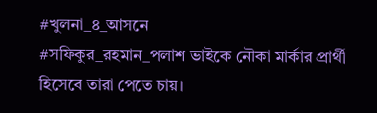#খুলনা_৪_আসনে
#সফিকুর_রহমান_পলাশ ভাইকে নৌকা মার্কার প্রার্থী হিসেবে তারা পেতে চায়।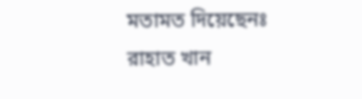মতামত দিয়েছেনঃ রাহাত খান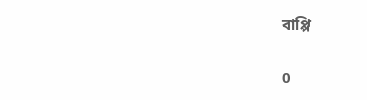বাপ্পি

0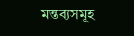মন্তব্যসমূহ